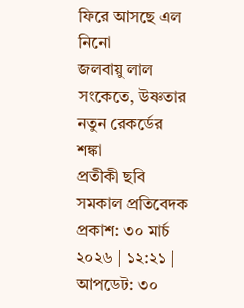ফিরে আসছে এল নিনো
জলবায়ু লাল সংকেতে, উষ্ণতার নতুন রেকর্ডের শঙ্কা
প্রতীকী ছবি
সমকাল প্রতিবেদক
প্রকাশ: ৩০ মার্চ ২০২৬ | ১২:২১ | আপডেট: ৩০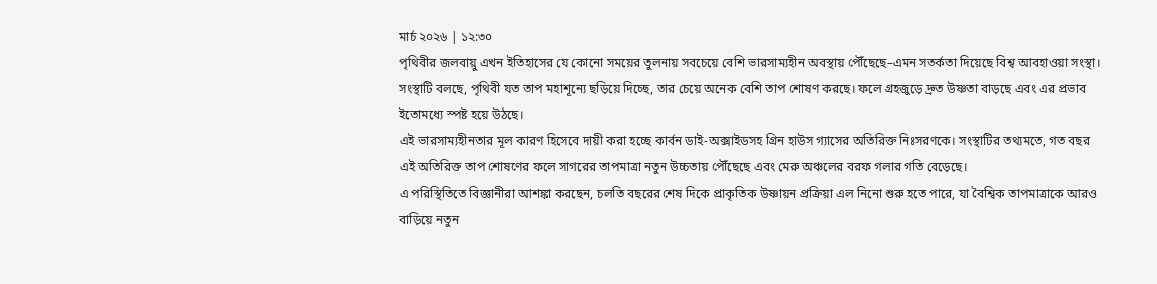মার্চ ২০২৬ | ১২:৩০
পৃথিবীর জলবায়ু এখন ইতিহাসের যে কোনো সময়ের তুলনায় সবচেয়ে বেশি ভারসাম্যহীন অবস্থায় পৌঁছেছে–এমন সতর্কতা দিয়েছে বিশ্ব আবহাওয়া সংস্থা। সংস্থাটি বলছে, পৃথিবী যত তাপ মহাশূন্যে ছড়িয়ে দিচ্ছে, তার চেয়ে অনেক বেশি তাপ শোষণ করছে। ফলে গ্রহজুড়ে দ্রুত উষ্ণতা বাড়ছে এবং এর প্রভাব ইতোমধ্যে স্পষ্ট হয়ে উঠছে।
এই ভারসাম্যহীনতার মূল কারণ হিসেবে দায়ী করা হচ্ছে কার্বন ডাই-অক্সাইডসহ গ্রিন হাউস গ্যাসের অতিরিক্ত নিঃসরণকে। সংস্থাটির তথ্যমতে, গত বছর এই অতিরিক্ত তাপ শোষণের ফলে সাগরের তাপমাত্রা নতুন উচ্চতায় পৌঁছেছে এবং মেরু অঞ্চলের বরফ গলার গতি বেড়েছে।
এ পরিস্থিতিতে বিজ্ঞানীরা আশঙ্কা করছেন, চলতি বছরের শেষ দিকে প্রাকৃতিক উষ্ণায়ন প্রক্রিয়া এল নিনো শুরু হতে পারে, যা বৈশ্বিক তাপমাত্রাকে আরও বাড়িয়ে নতুন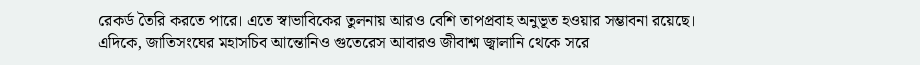রেকর্ড তৈরি করতে পারে। এতে স্বাভাবিকের তুলনায় আরও বেশি তাপপ্রবাহ অনুভূত হওয়ার সম্ভাবনা রয়েছে।
এদিকে, জাতিসংঘের মহাসচিব আন্তোনিও গুতেরেস আবারও জীবাশ্ম জ্বালানি থেকে সরে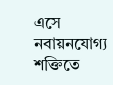এসে নবায়নযোগ্য শক্তিতে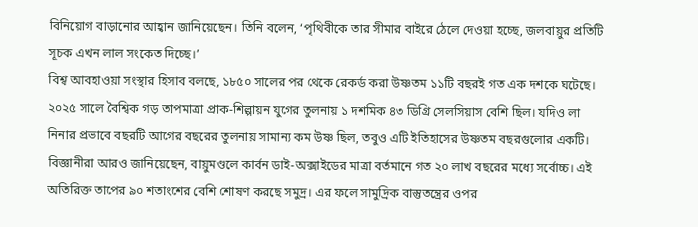বিনিয়োগ বাড়ানোর আহ্বান জানিয়েছেন। তিনি বলেন, ‘পৃথিবীকে তার সীমার বাইরে ঠেলে দেওয়া হচ্ছে, জলবায়ুর প্রতিটি সূচক এখন লাল সংকেত দিচ্ছে।’
বিশ্ব আবহাওয়া সংস্থার হিসাব বলছে, ১৮৫০ সালের পর থেকে রেকর্ড করা উষ্ণতম ১১টি বছরই গত এক দশকে ঘটেছে। ২০২৫ সালে বৈশ্বিক গড় তাপমাত্রা প্রাক-শিল্পায়ন যুগের তুলনায় ১ দশমিক ৪৩ ডিগ্রি সেলসিয়াস বেশি ছিল। যদিও লা নিনার প্রভাবে বছরটি আগের বছরের তুলনায় সামান্য কম উষ্ণ ছিল, তবুও এটি ইতিহাসের উষ্ণতম বছরগুলোর একটি।
বিজ্ঞানীরা আরও জানিয়েছেন, বায়ুমণ্ডলে কার্বন ডাই-অক্সাইডের মাত্রা বর্তমানে গত ২০ লাখ বছরের মধ্যে সর্বোচ্চ। এই অতিরিক্ত তাপের ৯০ শতাংশের বেশি শোষণ করছে সমুদ্র। এর ফলে সামুদ্রিক বাস্তুতন্ত্রের ওপর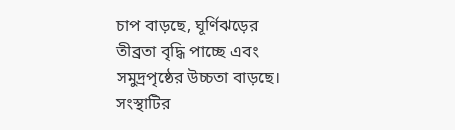চাপ বাড়ছে, ঘূর্ণিঝড়ের তীব্রতা বৃদ্ধি পাচ্ছে এবং সমুদ্রপৃষ্ঠের উচ্চতা বাড়ছে।
সংস্থাটির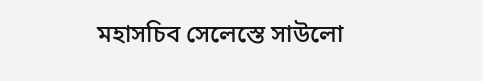মহাসচিব সেলেস্তে সাউলো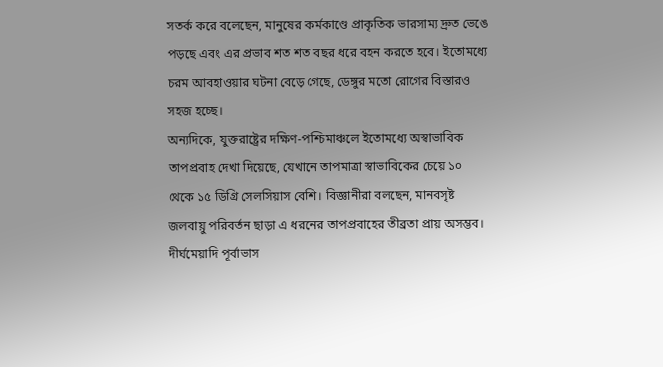সতর্ক করে বলেছেন, মানুষের কর্মকাণ্ডে প্রাকৃতিক ভারসাম্য দ্রুত ভেঙে পড়ছে এবং এর প্রভাব শত শত বছর ধরে বহন করতে হবে। ইতোমধ্যে চরম আবহাওয়ার ঘটনা বেড়ে গেছে, ডেঙ্গুর মতো রোগের বিস্তারও সহজ হচ্ছে।
অন্যদিকে, যুক্তরাষ্ট্রের দক্ষিণ-পশ্চিমাঞ্চলে ইতোমধ্যে অস্বাভাবিক তাপপ্রবাহ দেখা দিয়েছে, যেখানে তাপমাত্রা স্বাভাবিকের চেয়ে ১০ থেকে ১৫ ডিগ্রি সেলসিয়াস বেশি। বিজ্ঞানীরা বলছেন, মানবসৃষ্ট জলবায়ু পরিবর্তন ছাড়া এ ধরনের তাপপ্রবাহের তীব্রতা প্রায় অসম্ভব।
দীর্ঘমেয়াদি পূর্বাভাস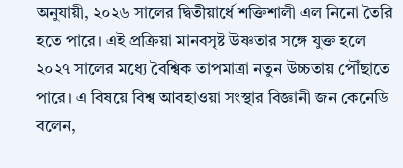অনুযায়ী, ২০২৬ সালের দ্বিতীয়ার্ধে শক্তিশালী এল নিনো তৈরি হতে পারে। এই প্রক্রিয়া মানবসৃষ্ট উষ্ণতার সঙ্গে যুক্ত হলে ২০২৭ সালের মধ্যে বৈশ্বিক তাপমাত্রা নতুন উচ্চতায় পৌঁছাতে পারে। এ বিষয়ে বিশ্ব আবহাওয়া সংস্থার বিজ্ঞানী জন কেনেডি বলেন,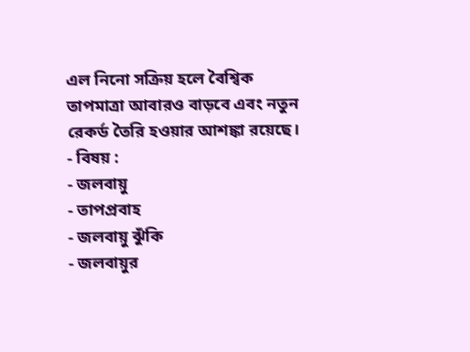এল নিনো সক্রিয় হলে বৈশ্বিক তাপমাত্রা আবারও বাড়বে এবং নতুন রেকর্ড তৈরি হওয়ার আশঙ্কা রয়েছে।
- বিষয় :
- জলবায়ু
- তাপপ্রবাহ
- জলবায়ু ঝুঁকি
- জলবায়ুর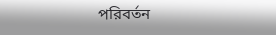পরিবর্তন